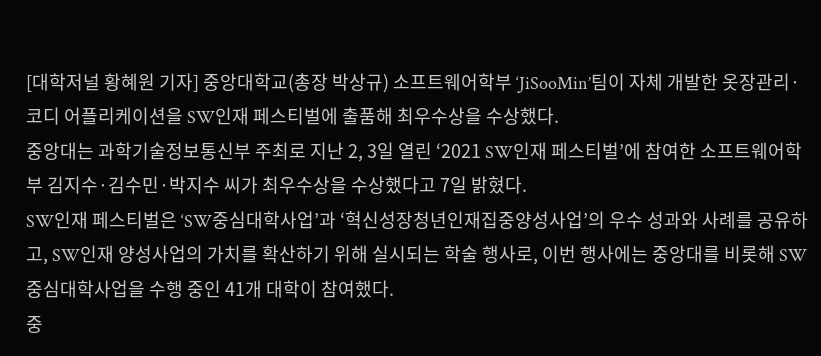[대학저널 황혜원 기자] 중앙대학교(총장 박상규) 소프트웨어학부 ‘JiSooMin’팀이 자체 개발한 옷장관리·코디 어플리케이션을 SW인재 페스티벌에 출품해 최우수상을 수상했다.
중앙대는 과학기술정보통신부 주최로 지난 2, 3일 열린 ‘2021 SW인재 페스티벌’에 참여한 소프트웨어학부 김지수·김수민·박지수 씨가 최우수상을 수상했다고 7일 밝혔다.
SW인재 페스티벌은 ‘SW중심대학사업’과 ‘혁신성장청년인재집중양성사업’의 우수 성과와 사례를 공유하고, SW인재 양성사업의 가치를 확산하기 위해 실시되는 학술 행사로, 이번 행사에는 중앙대를 비롯해 SW중심대학사업을 수행 중인 41개 대학이 참여했다.
중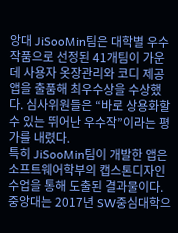앙대 JiSooMin팀은 대학별 우수작품으로 선정된 41개팀이 가운데 사용자 옷장관리와 코디 제공 앱을 출품해 최우수상을 수상했다. 심사위원들은 “바로 상용화할 수 있는 뛰어난 우수작”이라는 평가를 내렸다.
특히 JiSooMin팀이 개발한 앱은 소프트웨어학부의 캡스톤디자인 수업을 통해 도출된 결과물이다. 중앙대는 2017년 SW중심대학으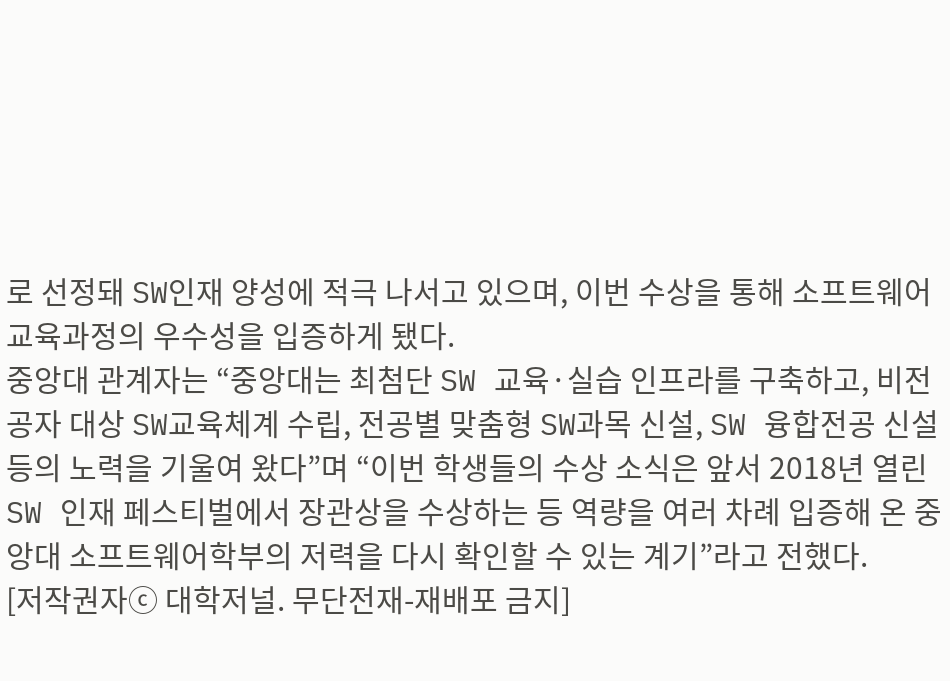로 선정돼 SW인재 양성에 적극 나서고 있으며, 이번 수상을 통해 소프트웨어 교육과정의 우수성을 입증하게 됐다.
중앙대 관계자는 “중앙대는 최첨단 SW 교육·실습 인프라를 구축하고, 비전공자 대상 SW교육체계 수립, 전공별 맞춤형 SW과목 신설, SW 융합전공 신설 등의 노력을 기울여 왔다”며 “이번 학생들의 수상 소식은 앞서 2018년 열린 SW 인재 페스티벌에서 장관상을 수상하는 등 역량을 여러 차례 입증해 온 중앙대 소프트웨어학부의 저력을 다시 확인할 수 있는 계기”라고 전했다.
[저작권자ⓒ 대학저널. 무단전재-재배포 금지]